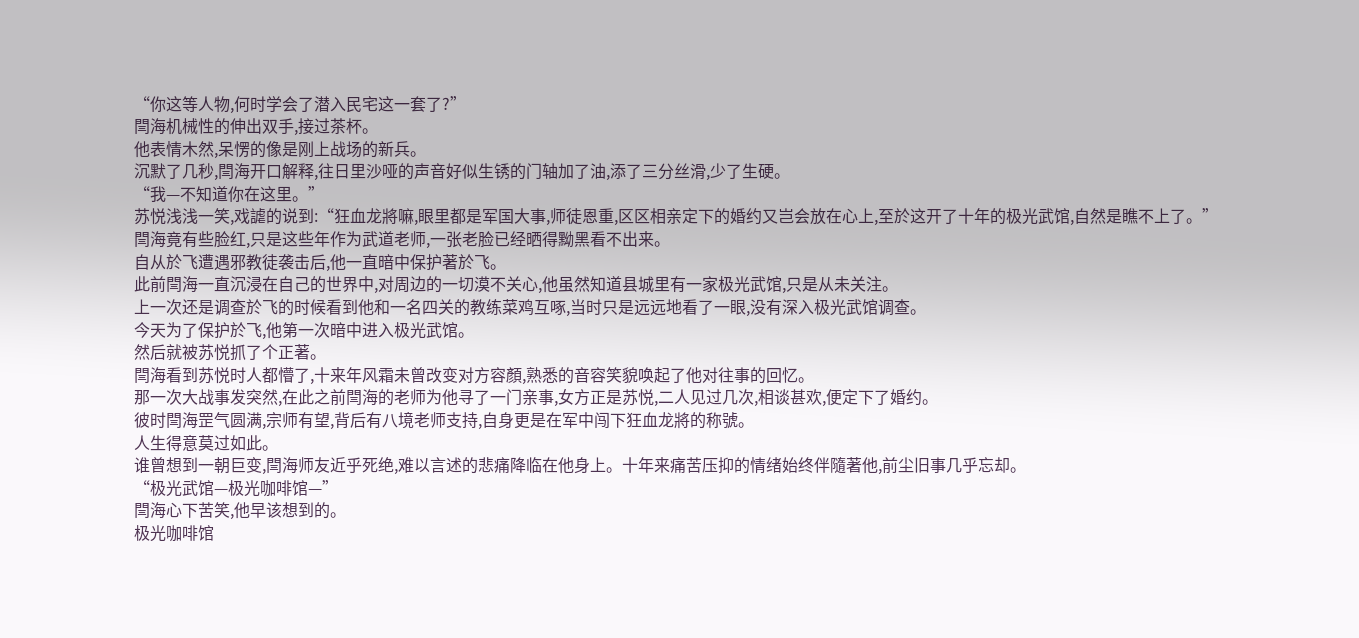“你这等人物,何时学会了潜入民宅这一套了?”
閆海机械性的伸出双手,接过茶杯。
他表情木然,呆愣的像是刚上战场的新兵。
沉默了几秒,閆海开口解释,往日里沙哑的声音好似生锈的门轴加了油,添了三分丝滑,少了生硬。
“我—不知道你在这里。”
苏悦浅浅一笑,戏謔的说到:“狂血龙將嘛,眼里都是军国大事,师徒恩重,区区相亲定下的婚约又岂会放在心上,至於这开了十年的极光武馆,自然是瞧不上了。”
閆海竟有些脸红,只是这些年作为武道老师,一张老脸已经晒得黝黑看不出来。
自从於飞遭遇邪教徒袭击后,他一直暗中保护著於飞。
此前閆海一直沉浸在自己的世界中,对周边的一切漠不关心,他虽然知道县城里有一家极光武馆,只是从未关注。
上一次还是调查於飞的时候看到他和一名四关的教练菜鸡互啄,当时只是远远地看了一眼,没有深入极光武馆调查。
今天为了保护於飞,他第一次暗中进入极光武馆。
然后就被苏悦抓了个正著。
閆海看到苏悦时人都懵了,十来年风霜未曾改变对方容顏,熟悉的音容笑貌唤起了他对往事的回忆。
那一次大战事发突然,在此之前閆海的老师为他寻了一门亲事,女方正是苏悦,二人见过几次,相谈甚欢,便定下了婚约。
彼时閆海罡气圆满,宗师有望,背后有八境老师支持,自身更是在军中闯下狂血龙將的称號。
人生得意莫过如此。
谁曾想到一朝巨变,閆海师友近乎死绝,难以言述的悲痛降临在他身上。十年来痛苦压抑的情绪始终伴隨著他,前尘旧事几乎忘却。
“极光武馆—极光咖啡馆—”
閆海心下苦笑,他早该想到的。
极光咖啡馆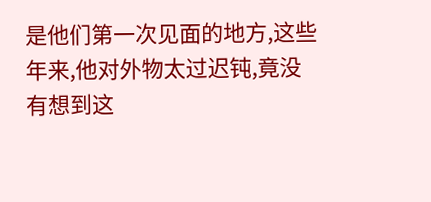是他们第一次见面的地方,这些年来,他对外物太过迟钝,竟没有想到这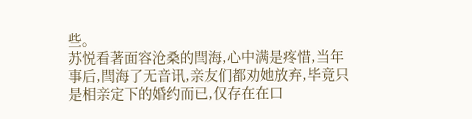些。
苏悦看著面容沧桑的閆海,心中满是疼惜,当年事后,閆海了无音讯,亲友们都劝她放弃,毕竟只是相亲定下的婚约而已,仅存在在口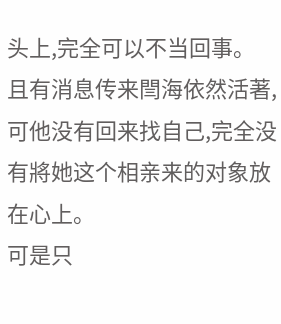头上,完全可以不当回事。
且有消息传来閆海依然活著,可他没有回来找自己,完全没有將她这个相亲来的对象放在心上。
可是只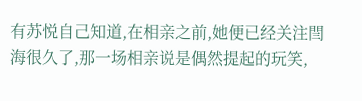有苏悦自己知道,在相亲之前,她便已经关注閆海很久了,那一场相亲说是偶然提起的玩笑,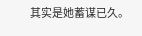其实是她蓄谋已久。